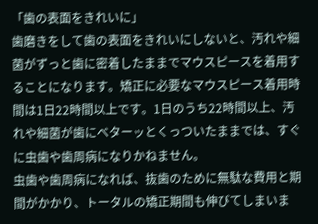「歯の表面をきれいに」
歯磨きをして歯の表面をきれいにしないと、汚れや細菌がずっと歯に密着したままでマウスピースを着用することになります。矯正に必要なマウスピース着用時間は1日22時間以上です。1日のうち22時間以上、汚れや細菌が歯にベターッとくっついたままでは、すぐに虫歯や歯周病になりかねません。
虫歯や歯周病になれば、抜歯のために無駄な費用と期間がかかり、トータルの矯正期間も伸びてしまいま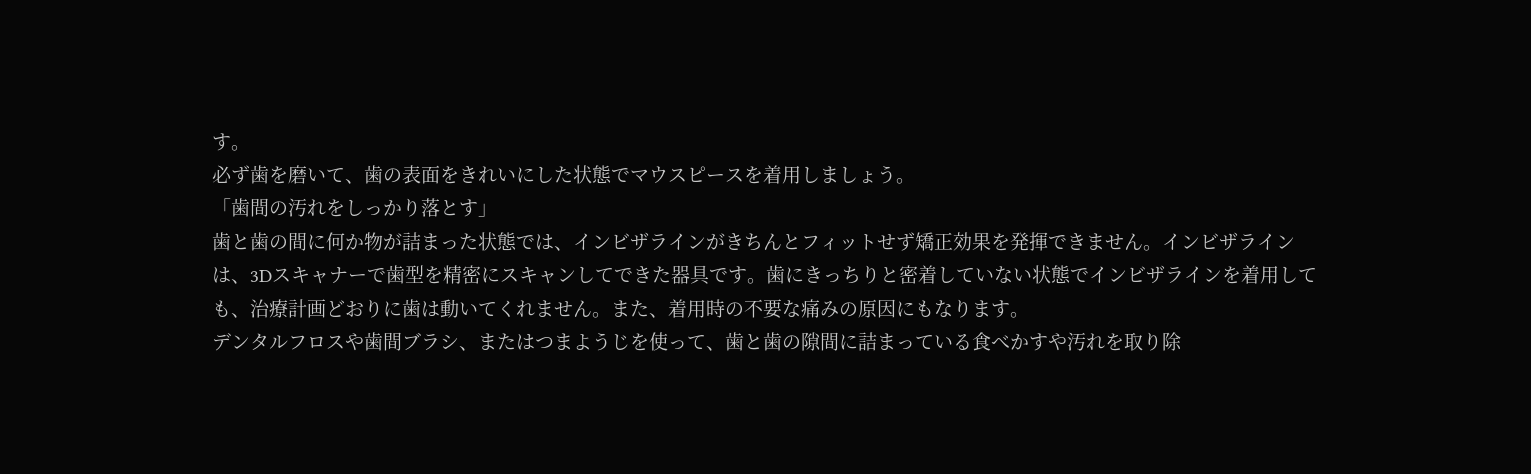す。
必ず歯を磨いて、歯の表面をきれいにした状態でマウスピースを着用しましょう。
「歯間の汚れをしっかり落とす」
歯と歯の間に何か物が詰まった状態では、インビザラインがきちんとフィットせず矯正効果を発揮できません。インビザラインは、3Dスキャナーで歯型を精密にスキャンしてできた器具です。歯にきっちりと密着していない状態でインビザラインを着用しても、治療計画どおりに歯は動いてくれません。また、着用時の不要な痛みの原因にもなります。
デンタルフロスや歯間ブラシ、またはつまようじを使って、歯と歯の隙間に詰まっている食べかすや汚れを取り除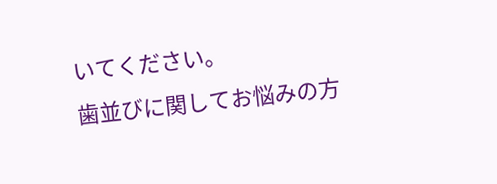いてください。
歯並びに関してお悩みの方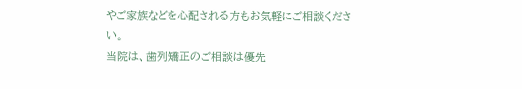やご家族などを心配される方もお気軽にご相談ください。
当院は、歯列矯正のご相談は優先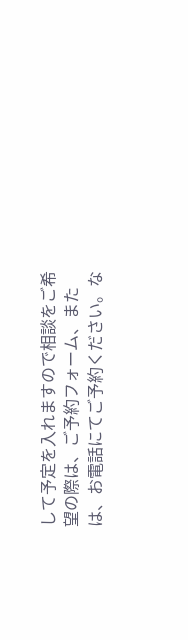して予定を入れますので相談をご希望の際は、ご予約フォーム、または、お電話にてご予約ください。な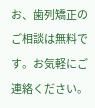お、歯列矯正のご相談は無料です。お気軽にご連絡ください。